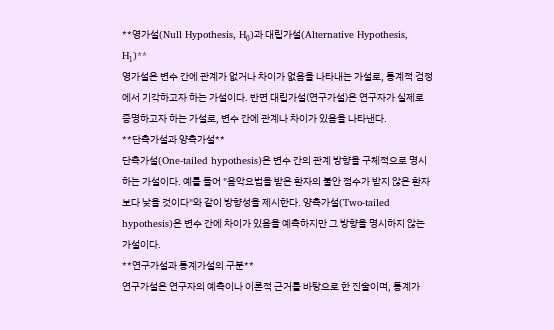**영가설(Null Hypothesis, H₀)과 대립가설(Alternative Hypothesis, H₁)**
영가설은 변수 간에 관계가 없거나 차이가 없음을 나타내는 가설로, 통계적 검정에서 기각하고자 하는 가설이다. 반면 대립가설(연구가설)은 연구자가 실제로 증명하고자 하는 가설로, 변수 간에 관계나 차이가 있음을 나타낸다.
**단측가설과 양측가설**
단측가설(One-tailed hypothesis)은 변수 간의 관계 방향을 구체적으로 명시하는 가설이다. 예를 들어 "음악요법을 받은 환자의 불안 점수가 받지 않은 환자보다 낮을 것이다"와 같이 방향성을 제시한다. 양측가설(Two-tailed hypothesis)은 변수 간에 차이가 있음을 예측하지만 그 방향을 명시하지 않는 가설이다.
**연구가설과 통계가설의 구분**
연구가설은 연구자의 예측이나 이론적 근거를 바탕으로 한 진술이며, 통계가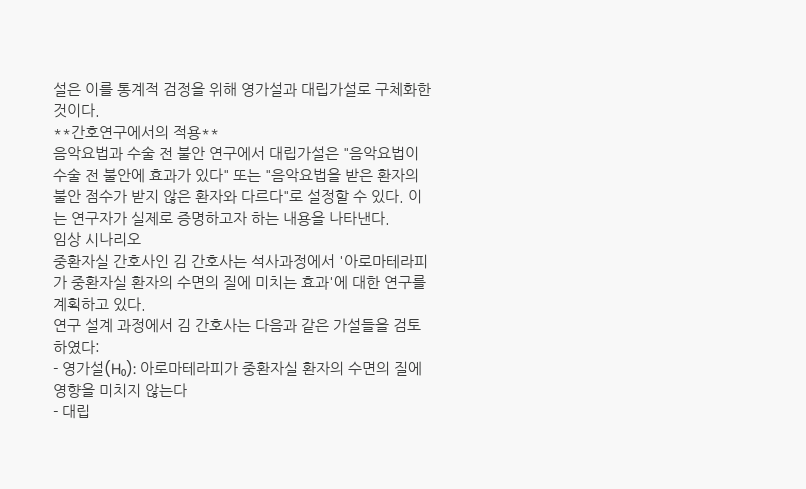설은 이를 통계적 검정을 위해 영가설과 대립가설로 구체화한 것이다.
**간호연구에서의 적용**
음악요법과 수술 전 불안 연구에서 대립가설은 "음악요법이 수술 전 불안에 효과가 있다" 또는 "음악요법을 받은 환자의 불안 점수가 받지 않은 환자와 다르다"로 설정할 수 있다. 이는 연구자가 실제로 증명하고자 하는 내용을 나타낸다.
임상 시나리오
중환자실 간호사인 김 간호사는 석사과정에서 '아로마테라피가 중환자실 환자의 수면의 질에 미치는 효과'에 대한 연구를 계획하고 있다.
연구 설계 과정에서 김 간호사는 다음과 같은 가설들을 검토하였다:
- 영가설(H₀): 아로마테라피가 중환자실 환자의 수면의 질에 영향을 미치지 않는다
- 대립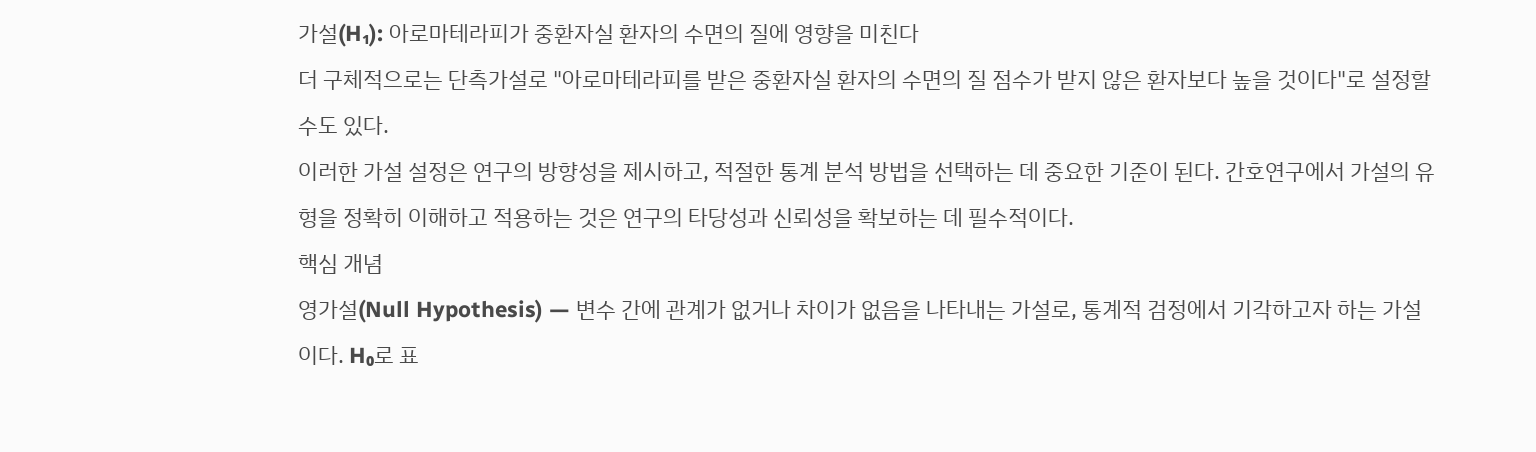가설(H₁): 아로마테라피가 중환자실 환자의 수면의 질에 영향을 미친다
더 구체적으로는 단측가설로 "아로마테라피를 받은 중환자실 환자의 수면의 질 점수가 받지 않은 환자보다 높을 것이다"로 설정할 수도 있다.
이러한 가설 설정은 연구의 방향성을 제시하고, 적절한 통계 분석 방법을 선택하는 데 중요한 기준이 된다. 간호연구에서 가설의 유형을 정확히 이해하고 적용하는 것은 연구의 타당성과 신뢰성을 확보하는 데 필수적이다.
핵심 개념
영가설(Null Hypothesis) — 변수 간에 관계가 없거나 차이가 없음을 나타내는 가설로, 통계적 검정에서 기각하고자 하는 가설이다. H₀로 표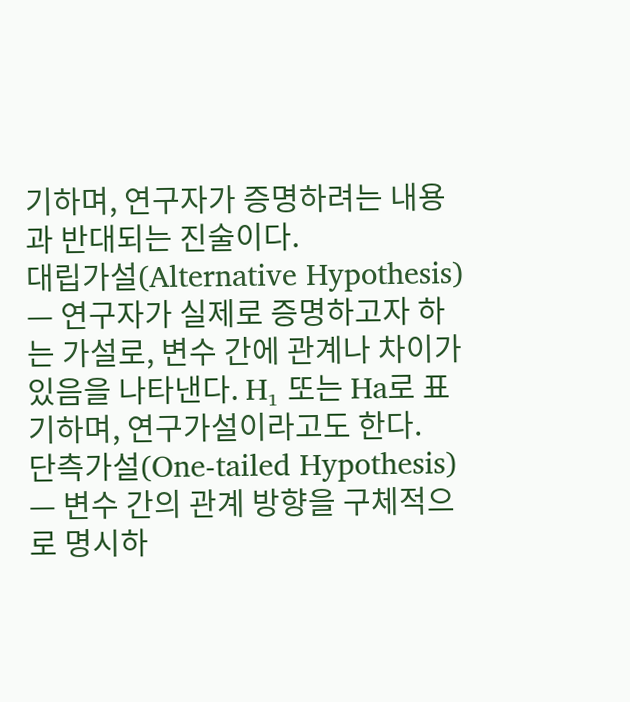기하며, 연구자가 증명하려는 내용과 반대되는 진술이다.
대립가설(Alternative Hypothesis) — 연구자가 실제로 증명하고자 하는 가설로, 변수 간에 관계나 차이가 있음을 나타낸다. H₁ 또는 Ha로 표기하며, 연구가설이라고도 한다.
단측가설(One-tailed Hypothesis) — 변수 간의 관계 방향을 구체적으로 명시하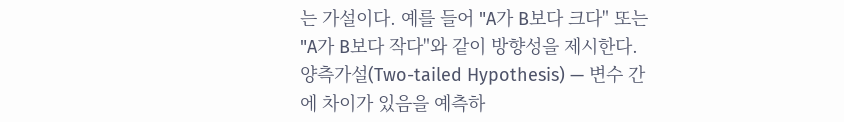는 가설이다. 예를 들어 "A가 B보다 크다" 또는 "A가 B보다 작다"와 같이 방향성을 제시한다.
양측가설(Two-tailed Hypothesis) — 변수 간에 차이가 있음을 예측하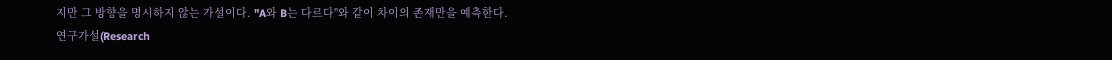지만 그 방향을 명시하지 않는 가설이다. "A와 B는 다르다"와 같이 차이의 존재만을 예측한다.
연구가설(Research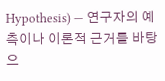Hypothesis) — 연구자의 예측이나 이론적 근거를 바탕으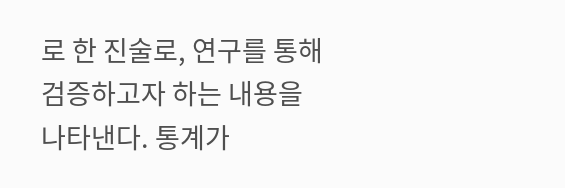로 한 진술로, 연구를 통해 검증하고자 하는 내용을 나타낸다. 통계가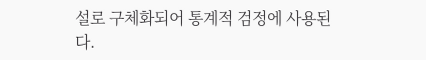설로 구체화되어 통계적 검정에 사용된다.